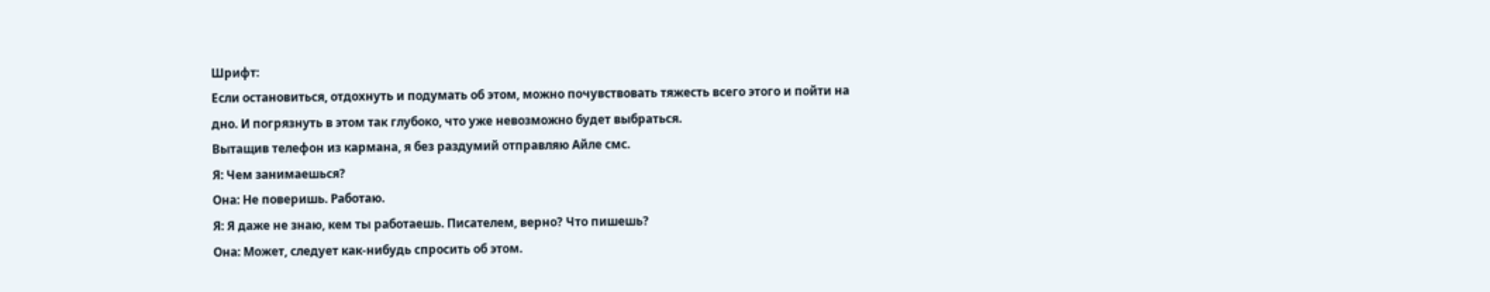Шрифт:
Если остановиться, отдохнуть и подумать об этом, можно почувствовать тяжесть всего этого и пойти на дно. И погрязнуть в этом так глубоко, что уже невозможно будет выбраться.
Вытащив телефон из кармана, я без раздумий отправляю Айле смс.
Я: Чем занимаешься?
Она: Не поверишь. Работаю.
Я: Я даже не знаю, кем ты работаешь. Писателем, верно? Что пишешь?
Она: Может, следует как-нибудь спросить об этом.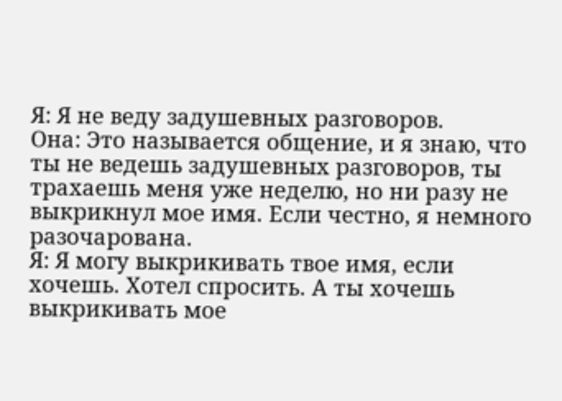Я: Я не веду задушевных разговоров.
Она: Это называется общение, и я знаю, что ты не ведешь задушевных разговоров, ты трахаешь меня уже неделю, но ни разу не выкрикнул мое имя. Если честно, я немного разочарована.
Я: Я могу выкрикивать твое имя, если хочешь. Хотел спросить. А ты хочешь выкрикивать мое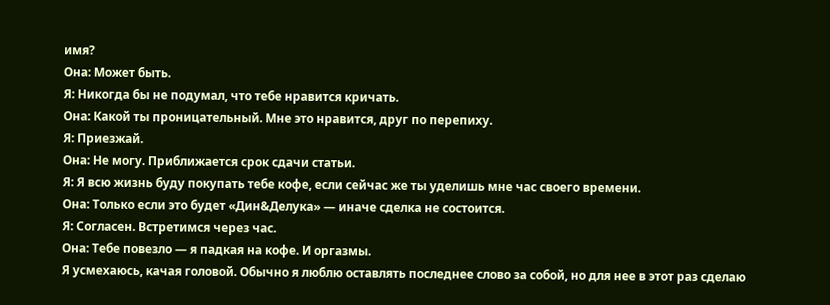имя?
Она: Может быть.
Я: Никогда бы не подумал, что тебе нравится кричать.
Она: Какой ты проницательный. Мне это нравится, друг по перепиху.
Я: Приезжай.
Она: Не могу. Приближается срок сдачи статьи.
Я: Я всю жизнь буду покупать тебе кофе, если сейчас же ты уделишь мне час своего времени.
Она: Только если это будет «Дин&Делука» — иначе сделка не состоится.
Я: Согласен. Встретимся через час.
Она: Тебе повезло — я падкая на кофе. И оргазмы.
Я усмехаюсь, качая головой. Обычно я люблю оставлять последнее слово за собой, но для нее в этот раз сделаю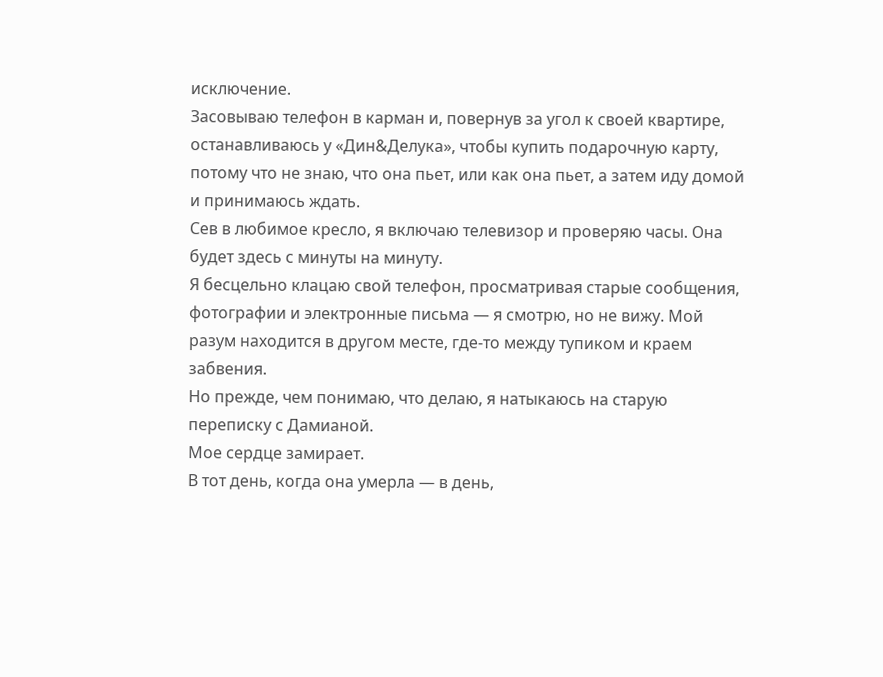исключение.
Засовываю телефон в карман и, повернув за угол к своей квартире, останавливаюсь у «Дин&Делука», чтобы купить подарочную карту, потому что не знаю, что она пьет, или как она пьет, а затем иду домой и принимаюсь ждать.
Сев в любимое кресло, я включаю телевизор и проверяю часы. Она будет здесь с минуты на минуту.
Я бесцельно клацаю свой телефон, просматривая старые сообщения, фотографии и электронные письма — я смотрю, но не вижу. Мой разум находится в другом месте, где-то между тупиком и краем забвения.
Но прежде, чем понимаю, что делаю, я натыкаюсь на старую переписку с Дамианой.
Мое сердце замирает.
В тот день, когда она умерла — в день,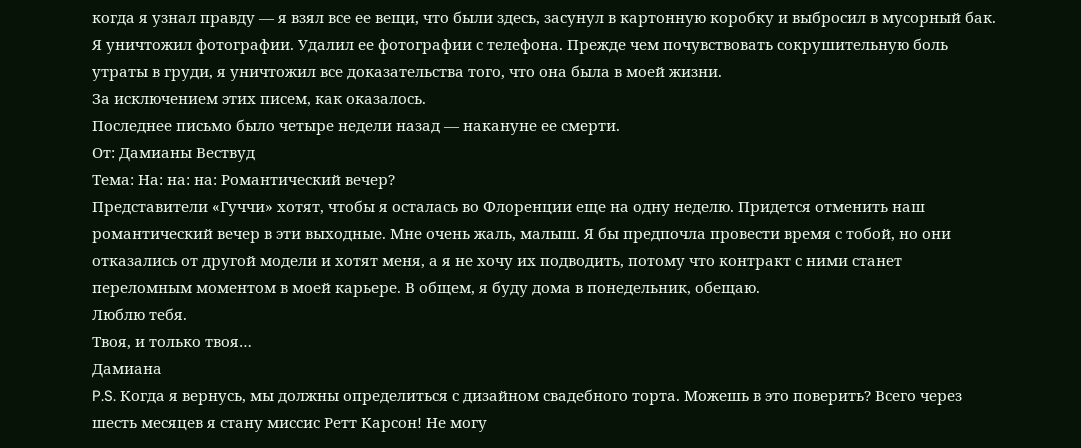когда я узнал правду — я взял все ее вещи, что были здесь, засунул в картонную коробку и выбросил в мусорный бак. Я уничтожил фотографии. Удалил ее фотографии с телефона. Прежде чем почувствовать сокрушительную боль утраты в груди, я уничтожил все доказательства того, что она была в моей жизни.
За исключением этих писем, как оказалось.
Последнее письмо было четыре недели назад — накануне ее смерти.
От: Дамианы Вествуд
Тема: На: на: на: Романтический вечер?
Представители «Гуччи» хотят, чтобы я осталась во Флоренции еще на одну неделю. Придется отменить наш романтический вечер в эти выходные. Мне очень жаль, малыш. Я бы предпочла провести время с тобой, но они отказались от другой модели и хотят меня, а я не хочу их подводить, потому что контракт с ними станет переломным моментом в моей карьере. В общем, я буду дома в понедельник, обещаю.
Люблю тебя.
Твоя, и только твоя…
Дамиана
P.S. Когда я вернусь, мы должны определиться с дизайном свадебного торта. Можешь в это поверить? Всего через шесть месяцев я стану миссис Ретт Карсон! Не могу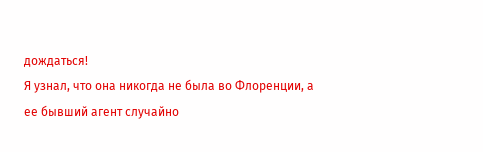дождаться!
Я узнал, что она никогда не была во Флоренции, а ее бывший агент случайно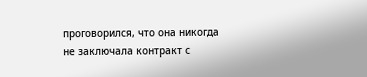проговорился, что она никогда не заключала контракт с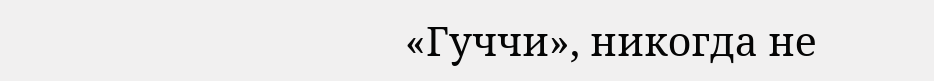«Гуччи», никогда не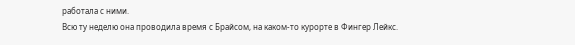работала с ними.
Всю ту неделю она проводила время с Брайсом, на каком-то курорте в Фингер Лейкс.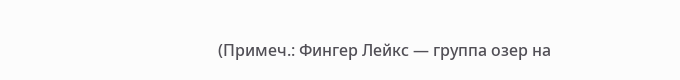(Примеч.: Фингер Лейкс — группа озер на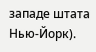западе штата Нью-Йорк).